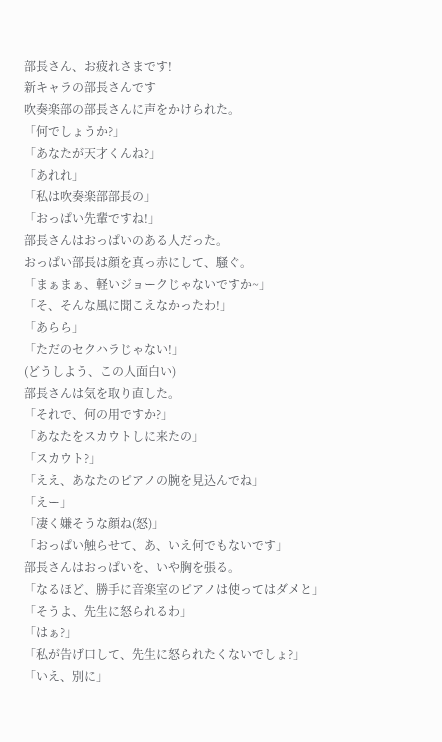部長さん、お疲れさまです!
新キャラの部長さんです
吹奏楽部の部長さんに声をかけられた。
「何でしょうか?」
「あなたが天才くんね?」
「あれれ」
「私は吹奏楽部部長の」
「おっぱい先輩ですね!」
部長さんはおっぱいのある人だった。
おっぱい部長は顔を真っ赤にして、騒ぐ。
「まぁまぁ、軽いジョークじゃないですか~」
「そ、そんな風に聞こえなかったわ!」
「あらら」
「ただのセクハラじゃない!」
(どうしよう、この人面白い)
部長さんは気を取り直した。
「それで、何の用ですか?」
「あなたをスカウトしに来たの」
「スカウト?」
「ええ、あなたのピアノの腕を見込んでね」
「えー」
「凄く嫌そうな顔ね(怒)」
「おっぱい触らせて、あ、いえ何でもないです」
部長さんはおっぱいを、いや胸を張る。
「なるほど、勝手に音楽室のピアノは使ってはダメと」
「そうよ、先生に怒られるわ」
「はぁ?」
「私が告げ口して、先生に怒られたくないでしょ?」
「いえ、別に」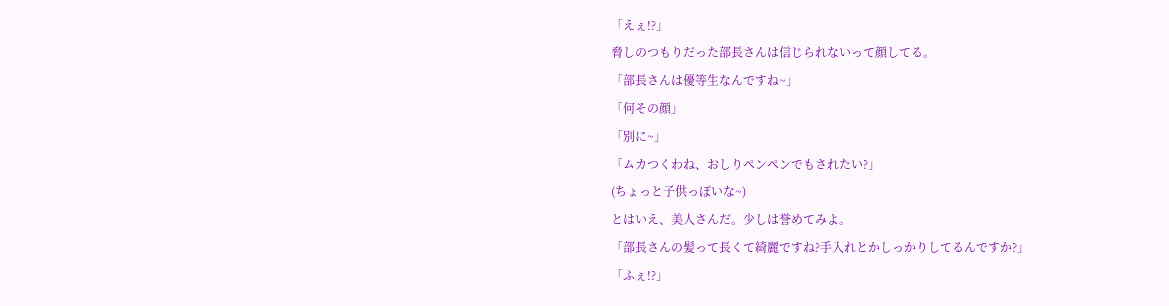「えぇ!?」
脅しのつもりだった部長さんは信じられないって顔してる。
「部長さんは優等生なんですね~」
「何その顔」
「別に~」
「ムカつくわね、おしりペンペンでもされたい?」
(ちょっと子供っぽいな~)
とはいえ、美人さんだ。少しは誉めてみよ。
「部長さんの髪って長くて綺麗ですね?手入れとかしっかりしてるんですか?」
「ふぇ!?」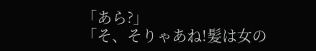「あら?」
「そ、そりゃあね!髪は女の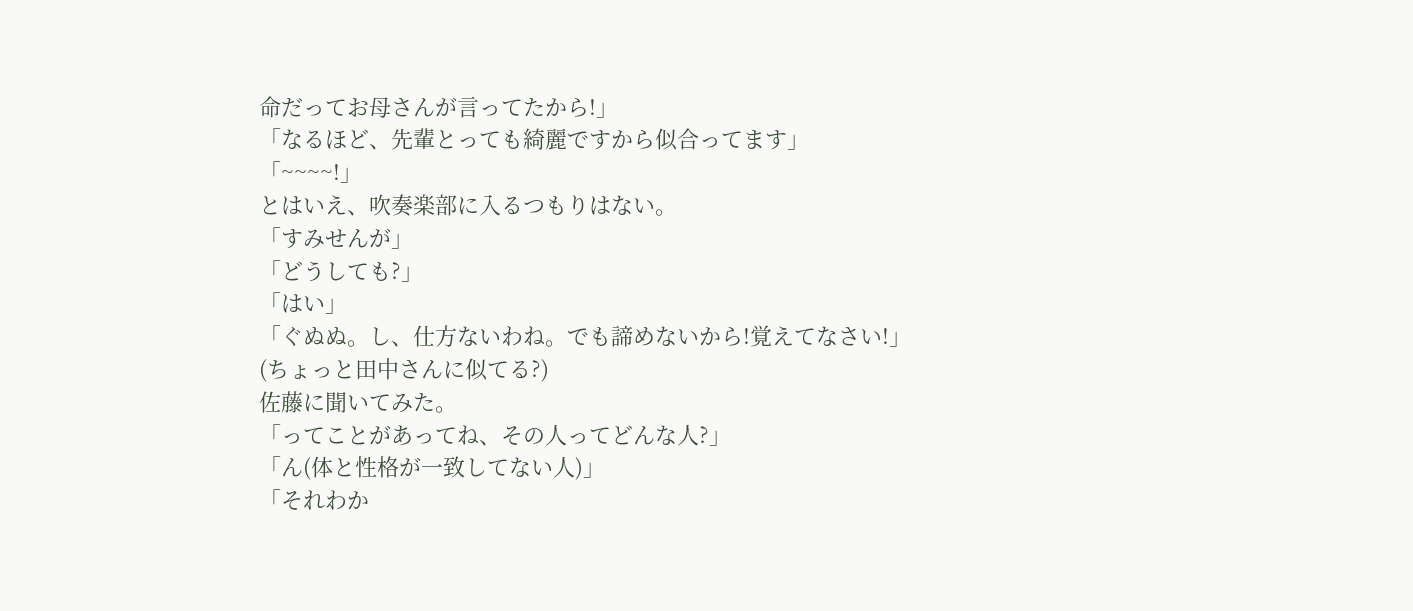命だってお母さんが言ってたから!」
「なるほど、先輩とっても綺麗ですから似合ってます」
「~~~~!」
とはいえ、吹奏楽部に入るつもりはない。
「すみせんが」
「どうしても?」
「はい」
「ぐぬぬ。し、仕方ないわね。でも諦めないから!覚えてなさい!」
(ちょっと田中さんに似てる?)
佐藤に聞いてみた。
「ってことがあってね、その人ってどんな人?」
「ん(体と性格が一致してない人)」
「それわか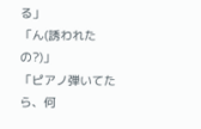る」
「ん(誘われたの?)」
「ピアノ弾いてたら、何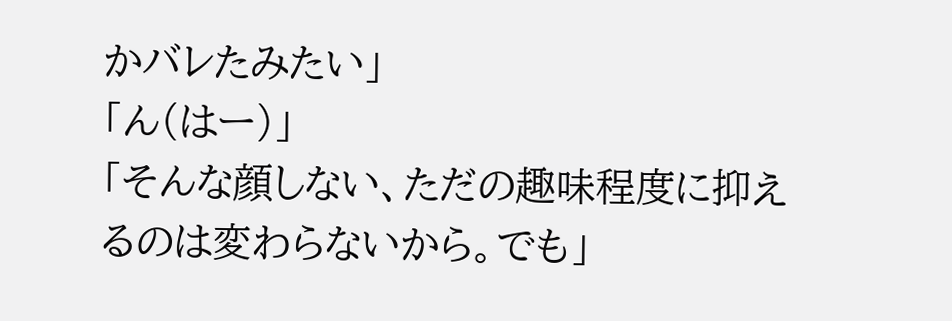かバレたみたい」
「ん(はー)」
「そんな顔しない、ただの趣味程度に抑えるのは変わらないから。でも」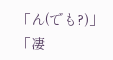「ん(でも?)」
「凄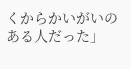くからかいがいのある人だった」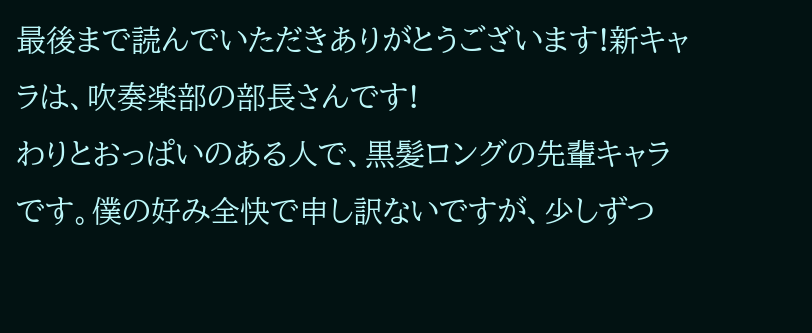最後まで読んでいただきありがとうございます!新キャラは、吹奏楽部の部長さんです!
わりとおっぱいのある人で、黒髪ロングの先輩キャラです。僕の好み全快で申し訳ないですが、少しずつ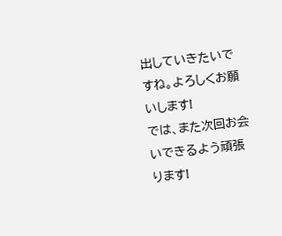出していきたいですね。よろしくお願いします!
では、また次回お会いできるよう頑張ります!